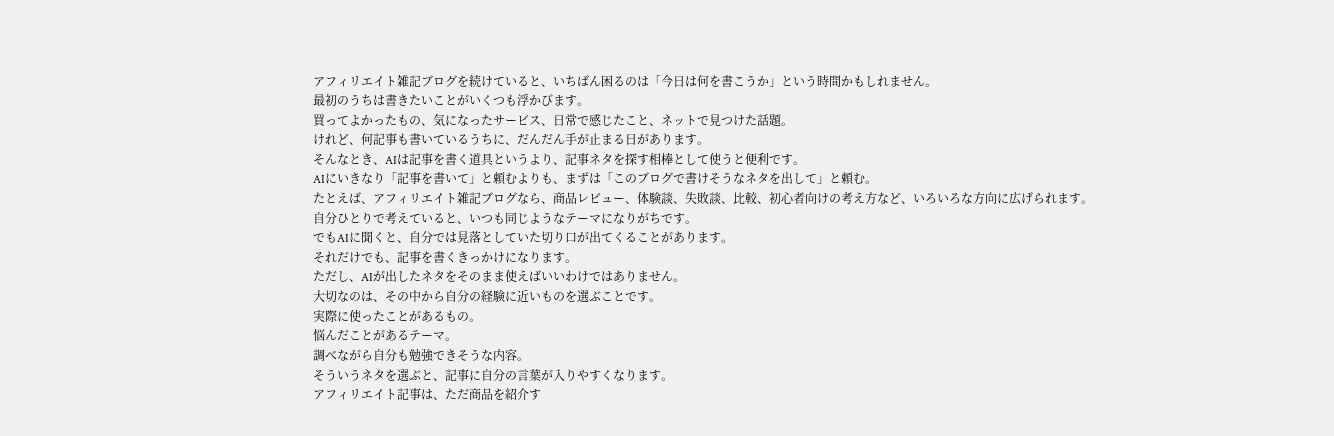アフィリエイト雑記ブログを続けていると、いちばん困るのは「今日は何を書こうか」という時間かもしれません。
最初のうちは書きたいことがいくつも浮かびます。
買ってよかったもの、気になったサービス、日常で感じたこと、ネットで見つけた話題。
けれど、何記事も書いているうちに、だんだん手が止まる日があります。
そんなとき、AIは記事を書く道具というより、記事ネタを探す相棒として使うと便利です。
AIにいきなり「記事を書いて」と頼むよりも、まずは「このブログで書けそうなネタを出して」と頼む。
たとえば、アフィリエイト雑記ブログなら、商品レビュー、体験談、失敗談、比較、初心者向けの考え方など、いろいろな方向に広げられます。
自分ひとりで考えていると、いつも同じようなテーマになりがちです。
でもAIに聞くと、自分では見落としていた切り口が出てくることがあります。
それだけでも、記事を書くきっかけになります。
ただし、AIが出したネタをそのまま使えばいいわけではありません。
大切なのは、その中から自分の経験に近いものを選ぶことです。
実際に使ったことがあるもの。
悩んだことがあるテーマ。
調べながら自分も勉強できそうな内容。
そういうネタを選ぶと、記事に自分の言葉が入りやすくなります。
アフィリエイト記事は、ただ商品を紹介す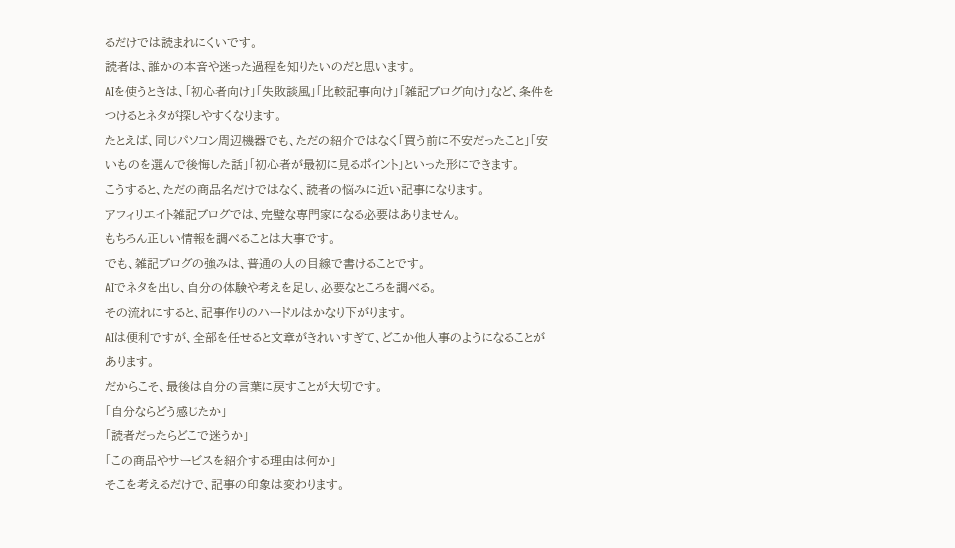るだけでは読まれにくいです。
読者は、誰かの本音や迷った過程を知りたいのだと思います。
AIを使うときは、「初心者向け」「失敗談風」「比較記事向け」「雑記ブログ向け」など、条件をつけるとネタが探しやすくなります。
たとえば、同じパソコン周辺機器でも、ただの紹介ではなく「買う前に不安だったこと」「安いものを選んで後悔した話」「初心者が最初に見るポイント」といった形にできます。
こうすると、ただの商品名だけではなく、読者の悩みに近い記事になります。
アフィリエイト雑記ブログでは、完璧な専門家になる必要はありません。
もちろん正しい情報を調べることは大事です。
でも、雑記ブログの強みは、普通の人の目線で書けることです。
AIでネタを出し、自分の体験や考えを足し、必要なところを調べる。
その流れにすると、記事作りのハードルはかなり下がります。
AIは便利ですが、全部を任せると文章がきれいすぎて、どこか他人事のようになることがあります。
だからこそ、最後は自分の言葉に戻すことが大切です。
「自分ならどう感じたか」
「読者だったらどこで迷うか」
「この商品やサービスを紹介する理由は何か」
そこを考えるだけで、記事の印象は変わります。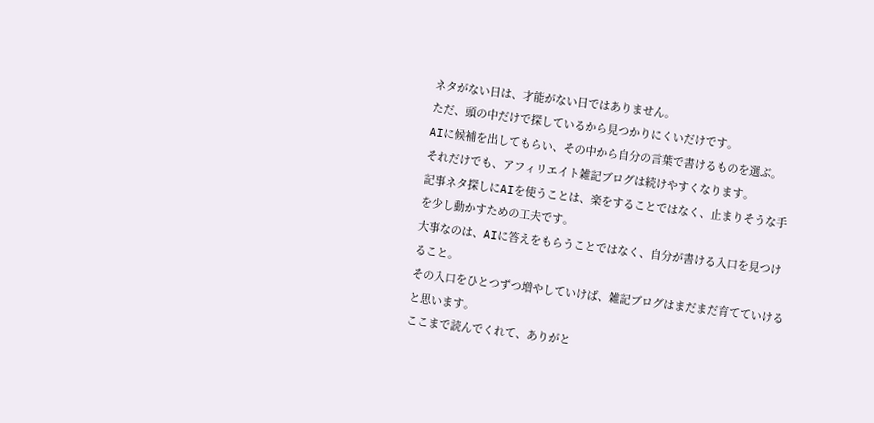ネタがない日は、才能がない日ではありません。
ただ、頭の中だけで探しているから見つかりにくいだけです。
AIに候補を出してもらい、その中から自分の言葉で書けるものを選ぶ。
それだけでも、アフィリエイト雑記ブログは続けやすくなります。
記事ネタ探しにAIを使うことは、楽をすることではなく、止まりそうな手を少し動かすための工夫です。
大事なのは、AIに答えをもらうことではなく、自分が書ける入口を見つけること。
その入口をひとつずつ増やしていけば、雑記ブログはまだまだ育てていけると思います。
ここまで読んでくれて、ありがと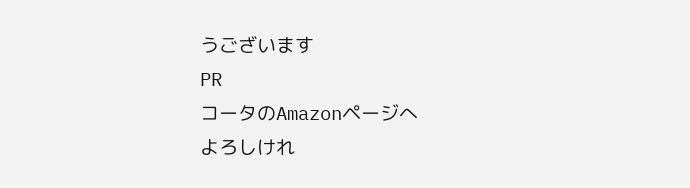うございます
PR
コータのAmazonページへ
よろしけれ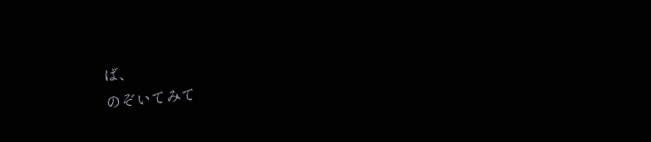ば、
のぞいてみて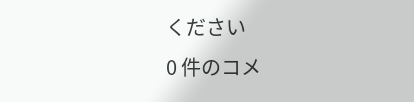ください
0 件のコメ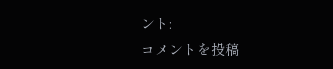ント:
コメントを投稿